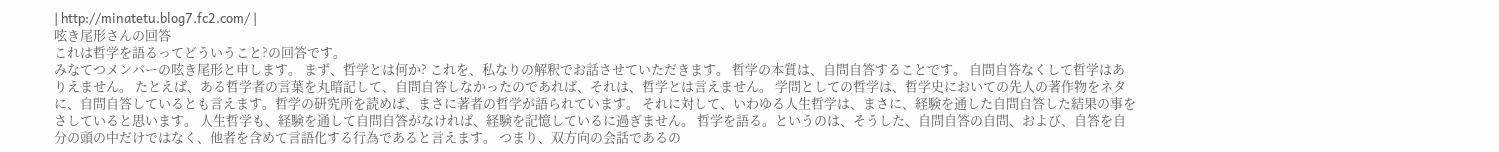| http://minatetu.blog7.fc2.com/ |
呟き尾形さんの回答
これは哲学を語るってどういうこと?の回答です。
みなてつメンバーの呟き尾形と申します。 まず、哲学とは何か? これを、私なりの解釈でお話させていただきます。 哲学の本質は、自問自答することです。 自問自答なくして哲学はありえません。 たとえば、ある哲学者の言葉を丸暗記して、自問自答しなかったのであれば、それは、哲学とは言えません。 学問としての哲学は、哲学史においての先人の著作物をネタに、自問自答しているとも言えます。哲学の研究所を読めば、まさに著者の哲学が語られています。 それに対して、いわゆる人生哲学は、まさに、経験を通した自問自答した結果の事をさしていると思います。 人生哲学も、経験を通して自問自答がなければ、経験を記憶しているに過ぎません。 哲学を語る。というのは、そうした、自問自答の自問、および、自答を自分の頭の中だけではなく、他者を含めて言語化する行為であると言えます。 つまり、双方向の会話であるの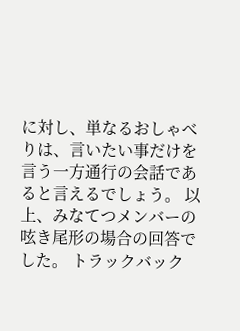に対し、単なるおしゃべりは、言いたい事だけを言う一方通行の会話であると言えるでしょう。 以上、みなてつメンバーの呟き尾形の場合の回答でした。 トラックバック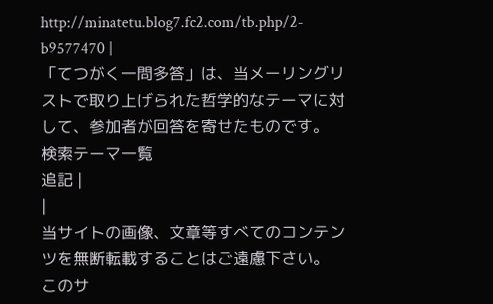http://minatetu.blog7.fc2.com/tb.php/2-b9577470 |
「てつがく一問多答」は、当メーリングリストで取り上げられた哲学的なテーマに対して、参加者が回答を寄せたものです。 検索テーマ一覧
追記 |
|
当サイトの画像、文章等すべてのコンテンツを無断転載することはご遠慮下さい。
このサ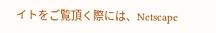イトをご覧頂く際には、Netscape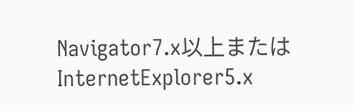Navigator7.x以上またはInternetExplorer5.x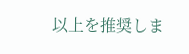以上を推奨しま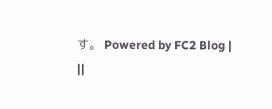す。 Powered by FC2 Blog |
||